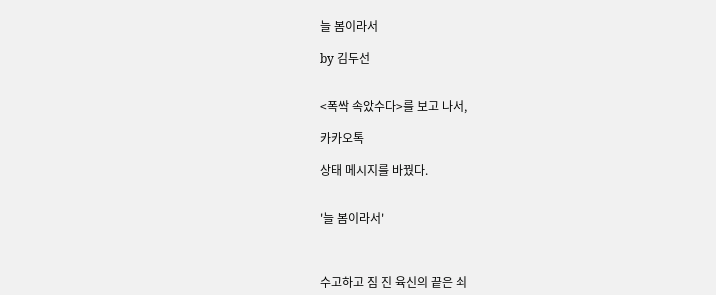늘 봄이라서

by 김두선


<폭싹 속았수다>를 보고 나서,

카카오톡

상태 메시지를 바꿨다.


'늘 봄이라서'



수고하고 짐 진 육신의 끝은 쇠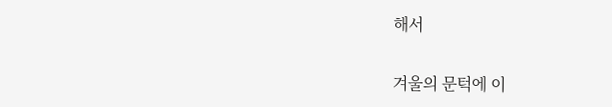해서

겨울의 문턱에 이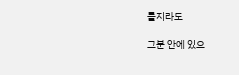를지라도

그분 안에 있으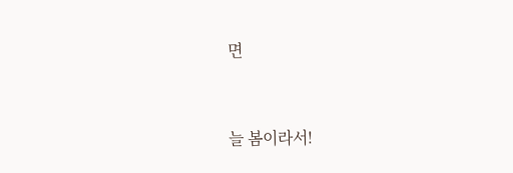면


늘 봄이라서!